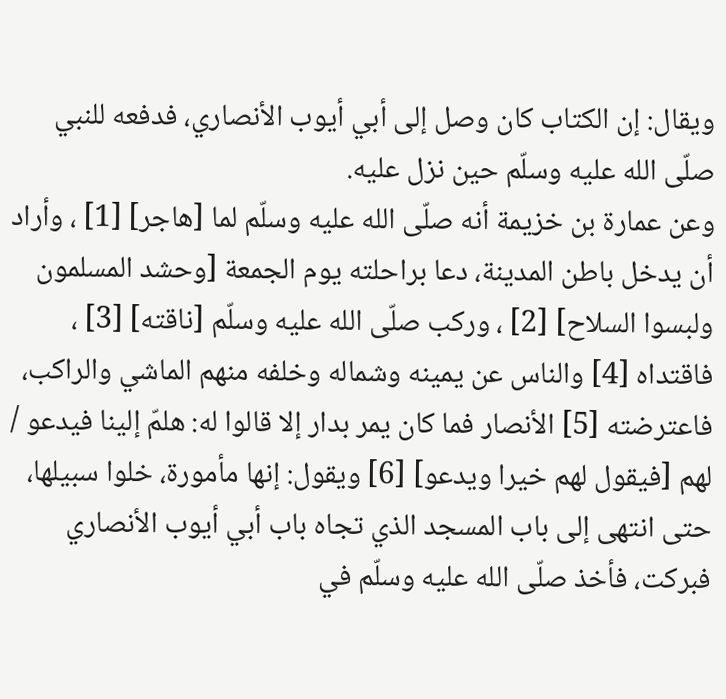ويقال: إن الكتاب كان وصل إلى أبي أيوب الأنصاري، فدفعه للنبي صلّى الله عليه وسلّم حين نزل عليه.
وعن عمارة بن خزيمة أنه صلّى الله عليه وسلّم لما [هاجر] [1] ، وأراد أن يدخل باطن المدينة، دعا براحلته يوم الجمعة [وحشد المسلمون ولبسوا السلاح] [2] ، وركب صلّى الله عليه وسلّم [ناقته] [3] ، فاقتداه [4] والناس عن يمينه وشماله وخلفه منهم الماشي والراكب، فاعترضته [5] الأنصار فما كان يمر بدار إلا قالوا له: هلمّ إلينا فيدعو / لهم [فيقول لهم خيرا ويدعو] [6] ويقول: إنها مأمورة، خلوا سبيلها، حتى انتهى إلى باب المسجد الذي تجاه باب أبي أيوب الأنصاري فبركت، فأخذ صلّى الله عليه وسلّم في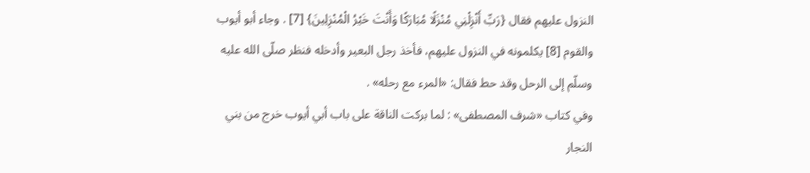النزول عليهم فقال {رَبِّ أَنْزِلْنِي مُنْزَلًا مُبَارَكًا وَأَنْتَ خَيْرُ الْمُنْزِلِينَ} [7] . وجاء أبو أيوب والقوم [8] يكلمونه في النزول عليهم، فأخذ رجل البعير وأدخله فنظر صلّى الله عليه وسلّم إلى الرحل وقد حط فقال: «المرء مع رحله» .
وفي كتاب «شرف المصطفى» : لما بركت الناقة على باب أبي أيوب خرج من بني النجار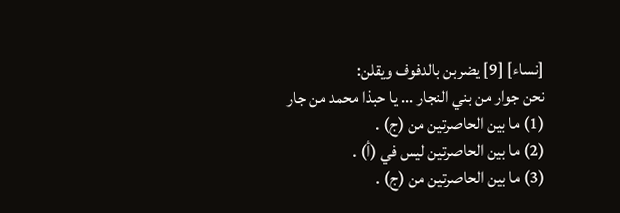[نساء] [9] يضربن بالدفوف ويقلن:
نحن جوار من بني النجار ... يا حبذا محمد من جار
(1) ما بين الحاصرتين من (ج) .
(2) ما بين الحاصرتين ليس في (أ) .
(3) ما بين الحاصرتين من (ج) .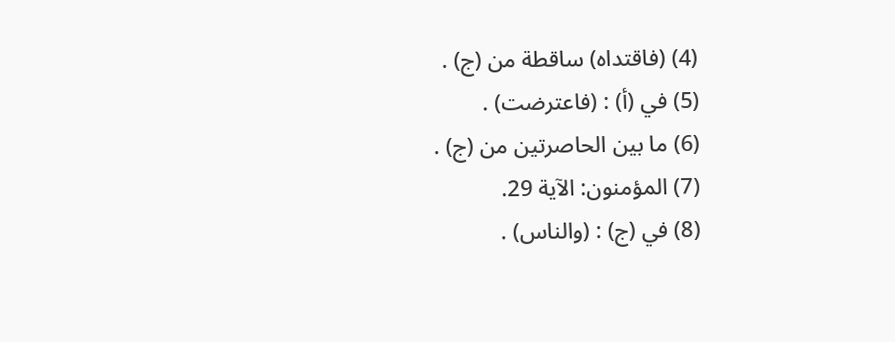(4) (فاقتداه) ساقطة من (ج) .
(5) في (أ) : (فاعترضت) .
(6) ما بين الحاصرتين من (ج) .
(7) المؤمنون: الآية 29.
(8) في (ج) : (والناس) .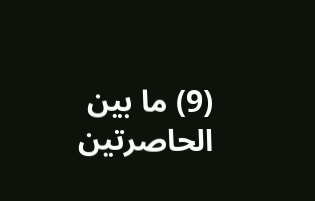(9) ما بين الحاصرتين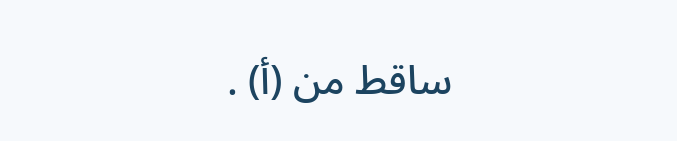ساقط من (أ) .